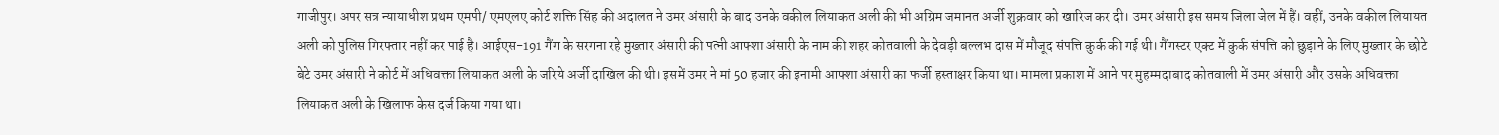गाजीपुर। अपर सत्र न्यायाधीश प्रथम एमपी/ एमएलए कोर्ट शक्ति सिंह की अदालत ने उमर अंसारी के बाद उनके वकील लियाकत अली की भी अग्रिम जमानत अर्जी शुक्रवार को खारिज कर दी। उमर अंसारी इस समय जिला जेल में हैं। वहीं, उनके वकील लियायत अली को पुलिस गिरफ्तार नहीं कर पाई है। आईएस-191 गैंग के सरगना रहे मुख्तार अंसारी की पत्नी आफ्शा अंसारी के नाम की शहर कोतवाली के देवड़ी बल्लभ दास में मौजूद संपत्ति कुर्क की गई थी। गैंगस्टर एक्ट में कुर्क संपत्ति को छुड़ाने के लिए मुख्तार के छोटे बेटे उमर अंसारी ने कोर्ट में अधिवक्ता लियाकत अली के जरिये अर्जी दाखिल की थी। इसमें उमर ने मां 50 हजार की इनामी आफ्शा अंसारी का फर्जी हस्ताक्षर किया था। मामला प्रकाश में आने पर मुहम्मदाबाद कोतवाली में उमर अंसारी और उसके अधिवक्ता लियाकत अली के खिलाफ केस दर्ज किया गया था।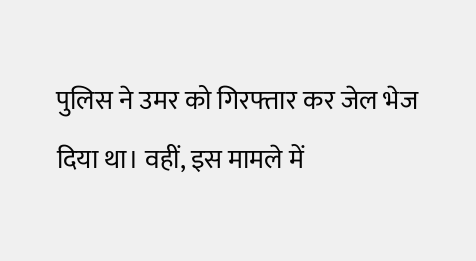पुलिस ने उमर को गिरफ्तार कर जेल भेज दिया था। वहीं, इस मामले में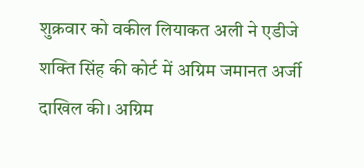शुक्रवार को वकील लियाकत अली ने एडीजे शक्ति सिंह की कोर्ट में अग्रिम जमानत अर्जी दाखिल की। अग्रिम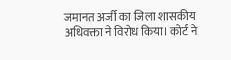जमानत अर्जी का जिला शासकीय अधिवक्ता ने विरोध किया। कोर्ट ने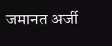जमानत अर्जी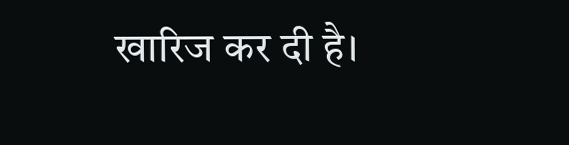खारिज कर दी है।